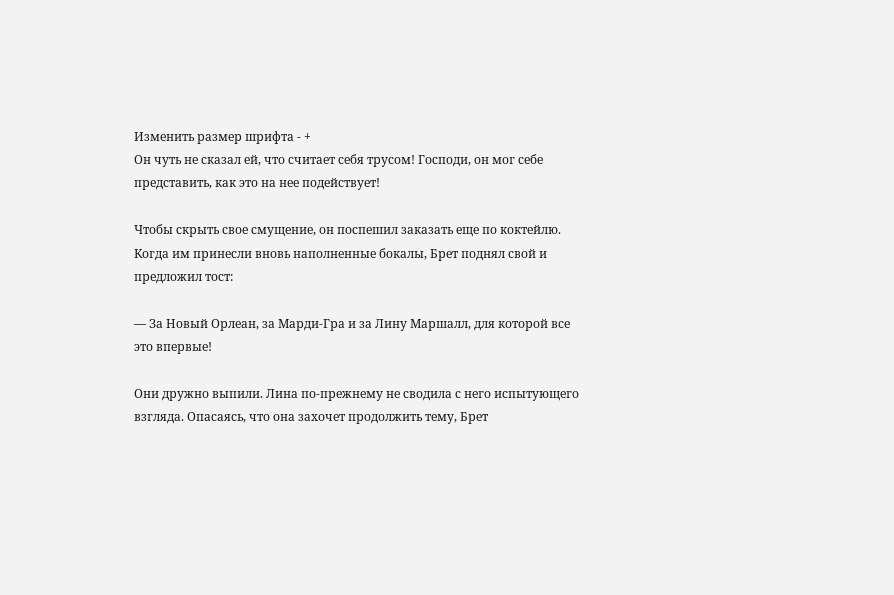Изменить размер шрифта - +
Он чуть не сказал ей, что считает себя трусом! Господи, он мог себе представить, как это на нее подействует!

Чтобы скрыть свое смущение, он поспешил заказать еще по коктейлю. Когда им принесли вновь наполненные бокалы, Брет поднял свой и предложил тост:

— За Новый Орлеан, за Марди-Гра и за Лину Маршалл, для которой все это впервые!

Они дружно выпили. Лина по-прежнему не сводила с него испытующего взгляда. Опасаясь, что она захочет продолжить тему, Брет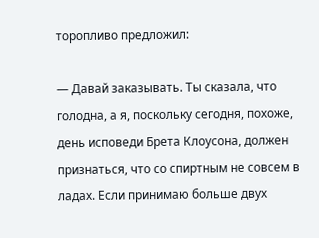торопливо предложил:

— Давай заказывать. Ты сказала, что голодна, а я, поскольку сегодня, похоже, день исповеди Брета Клоусона, должен признаться, что со спиртным не совсем в ладах. Если принимаю больше двух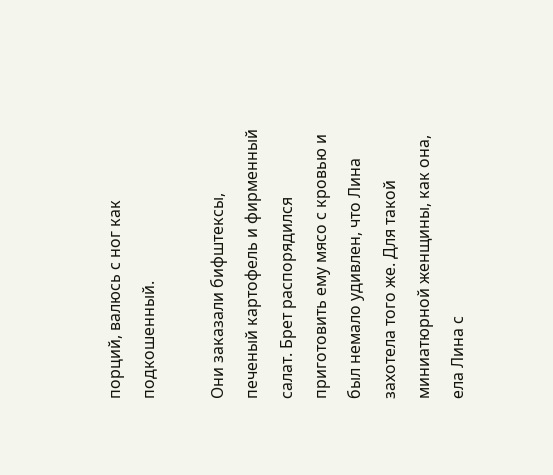порций, валюсь с ног как подкошенный.

Они заказали бифштексы, печеный картофель и фирменный салат. Брет распорядился приготовить ему мясо с кровью и был немало удивлен, что Лина захотела того же. Для такой миниатюрной женщины, как она, ела Лина с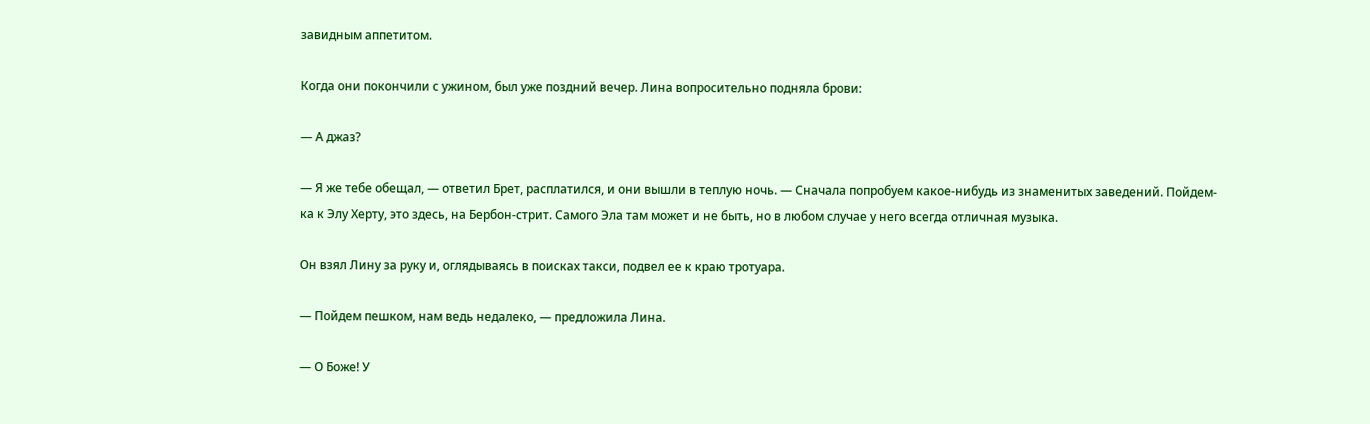завидным аппетитом.

Когда они покончили с ужином, был уже поздний вечер. Лина вопросительно подняла брови:

— А джаз?

— Я же тебе обещал, — ответил Брет, расплатился, и они вышли в теплую ночь. — Сначала попробуем какое-нибудь из знаменитых заведений. Пойдем-ка к Элу Херту, это здесь, на Бербон-стрит. Самого Эла там может и не быть, но в любом случае у него всегда отличная музыка.

Он взял Лину за руку и, оглядываясь в поисках такси, подвел ее к краю тротуара.

— Пойдем пешком, нам ведь недалеко, — предложила Лина.

— О Боже! У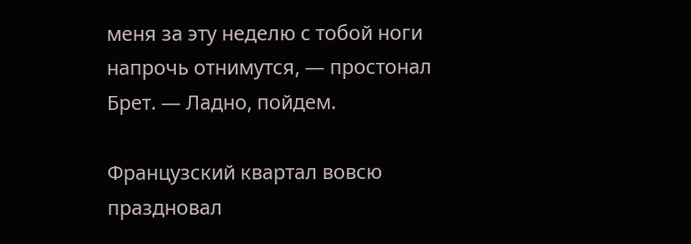меня за эту неделю с тобой ноги напрочь отнимутся, — простонал Брет. — Ладно, пойдем.

Французский квартал вовсю праздновал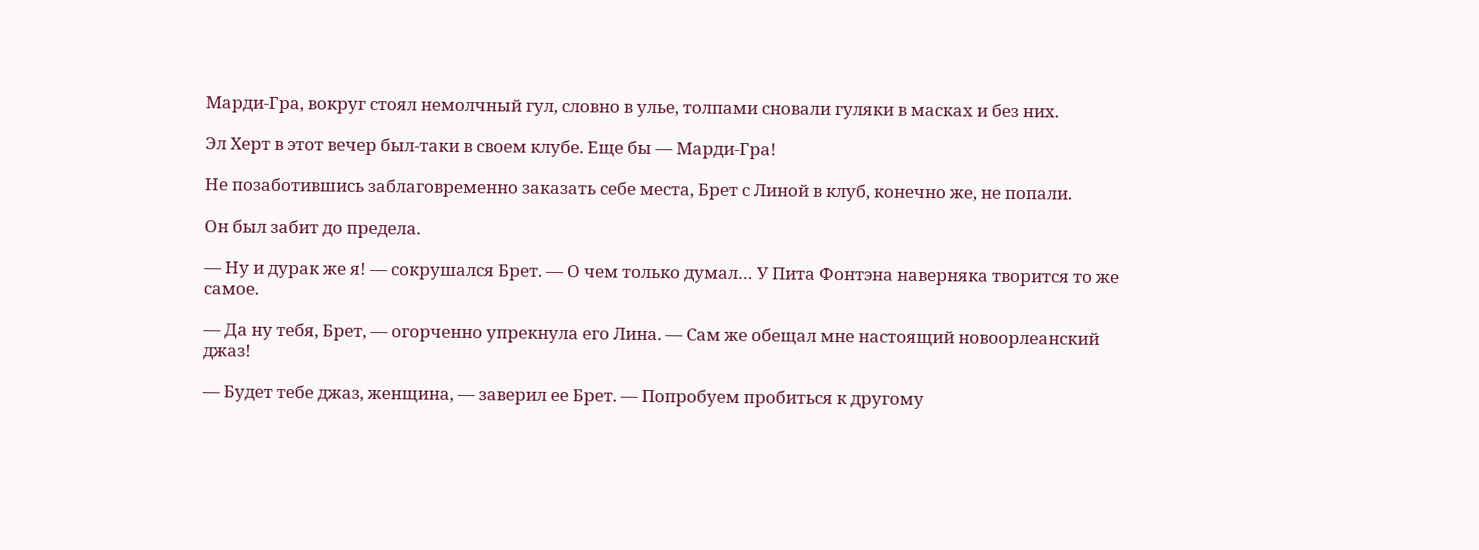Марди-Гра, вокруг стоял немолчный гул, словно в улье, толпами сновали гуляки в масках и без них.

Эл Херт в этот вечер был-таки в своем клубе. Еще бы — Марди-Гра!

Не позаботившись заблаговременно заказать себе места, Брет с Линой в клуб, конечно же, не попали.

Он был забит до предела.

— Ну и дурак же я! — сокрушался Брет. — О чем только думал… У Пита Фонтэна наверняка творится то же самое.

— Да ну тебя, Брет, — огорченно упрекнула его Лина. — Сам же обещал мне настоящий новоорлеанский джаз!

— Будет тебе джаз, женщина, — заверил ее Брет. — Попробуем пробиться к другому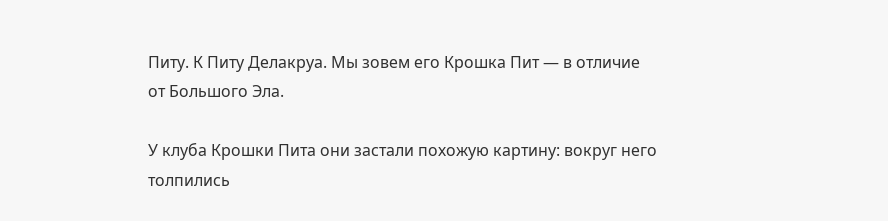Питу. К Питу Делакруа. Мы зовем его Крошка Пит — в отличие от Большого Эла.

У клуба Крошки Пита они застали похожую картину: вокруг него толпились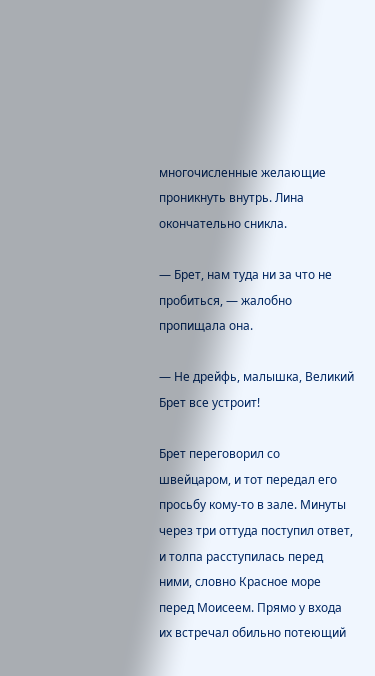многочисленные желающие проникнуть внутрь. Лина окончательно сникла.

— Брет, нам туда ни за что не пробиться, — жалобно пропищала она.

— Не дрейфь, малышка, Великий Брет все устроит!

Брет переговорил со швейцаром, и тот передал его просьбу кому-то в зале. Минуты через три оттуда поступил ответ, и толпа расступилась перед ними, словно Красное море перед Моисеем. Прямо у входа их встречал обильно потеющий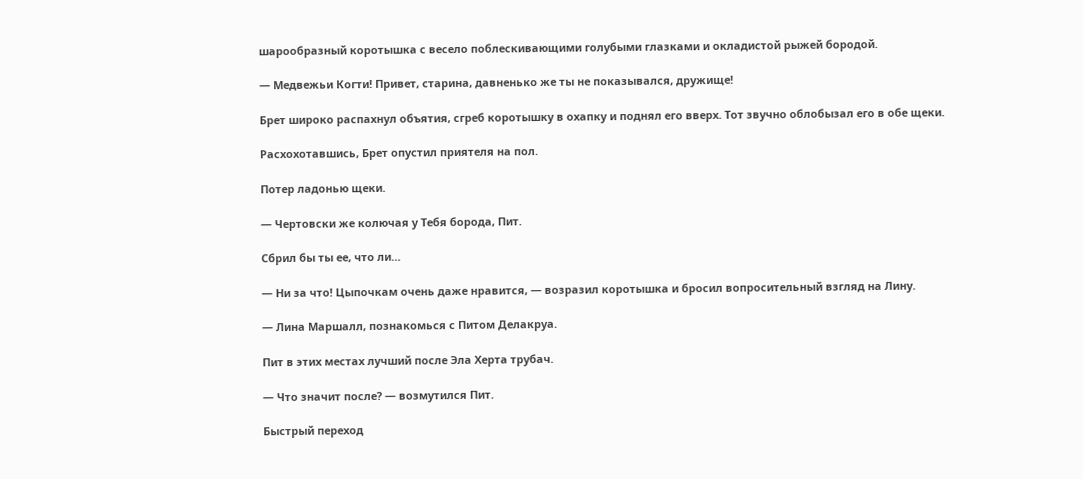шарообразный коротышка с весело поблескивающими голубыми глазками и окладистой рыжей бородой.

— Медвежьи Когти! Привет, старина, давненько же ты не показывался, дружище!

Брет широко распахнул объятия, сгреб коротышку в охапку и поднял его вверх. Тот звучно облобызал его в обе щеки.

Расхохотавшись, Брет опустил приятеля на пол.

Потер ладонью щеки.

— Чертовски же колючая у Тебя борода, Пит.

Сбрил бы ты ее, что ли…

— Ни за что! Цыпочкам очень даже нравится, — возразил коротышка и бросил вопросительный взгляд на Лину.

— Лина Маршалл, познакомься с Питом Делакруа.

Пит в этих местах лучший после Эла Херта трубач.

— Что значит после? — возмутился Пит.

Быстрый переход